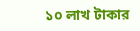১০ লাখ টাকার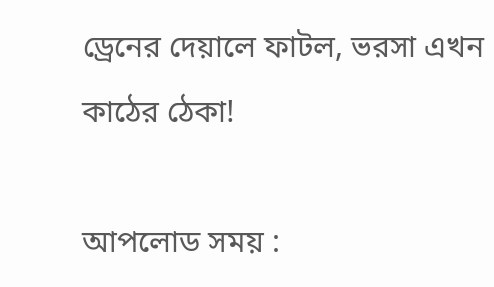ড্রেনের দেয়ালে ফাটল, ভরসা এখন কাঠের ঠেকা!

আপলোড সময় :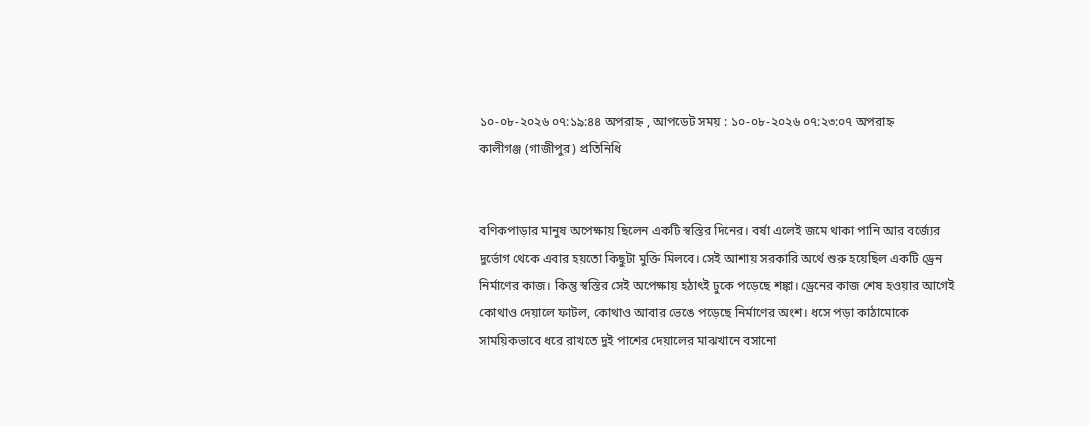১০-০৮-২০২৬ ০৭:১৯:৪৪ অপরাহ্ন , আপডেট সময় : ১০-০৮-২০২৬ ০৭:২৩:০৭ অপরাহ্ন
কালীগঞ্জ (গাজীপুর) প্রতিনিধি


বণিকপাড়ার মানুষ অপেক্ষায় ছিলেন একটি স্বস্তির দিনের। বর্ষা এলেই জমে থাকা পানি আর বর্জ্যের দুর্ভোগ থেকে এবার হয়তো কিছুটা মুক্তি মিলবে। সেই আশায় সরকারি অর্থে শুরু হয়েছিল একটি ড্রেন নির্মাণের কাজ। কিন্তু স্বস্তির সেই অপেক্ষায় হঠাৎই ঢুকে পড়েছে শঙ্কা। ড্রেনের কাজ শেষ হওয়ার আগেই কোথাও দেয়ালে ফাটল, কোথাও আবার ভেঙে পড়েছে নির্মাণের অংশ। ধসে পড়া কাঠামোকে সাময়িকভাবে ধরে রাখতে দুই পাশের দেয়ালের মাঝখানে বসানো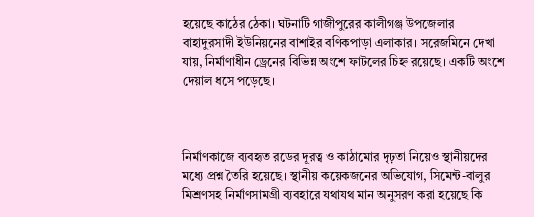হয়েছে কাঠের ঠেকা। ঘটনাটি গাজীপুরের কালীগঞ্জ উপজেলার বাহাদুরসাদী ইউনিয়নের বাশাইর বণিকপাড়া এলাকার। সরেজমিনে দেখা যায়, নির্মাণাধীন ড্রেনের বিভিন্ন অংশে ফাটলের চিহ্ন রয়েছে। একটি অংশে দেয়াল ধসে পড়েছে।



নির্মাণকাজে ব্যবহৃত রডের দূরত্ব ও কাঠামোর দৃঢ়তা নিয়েও স্থানীয়দের মধ্যে প্রশ্ন তৈরি হয়েছে। স্থানীয় কয়েকজনের অভিযোগ, সিমেন্ট-বালুর মিশ্রণসহ নির্মাণসামগ্রী ব্যবহারে যথাযথ মান অনুসরণ করা হয়েছে কি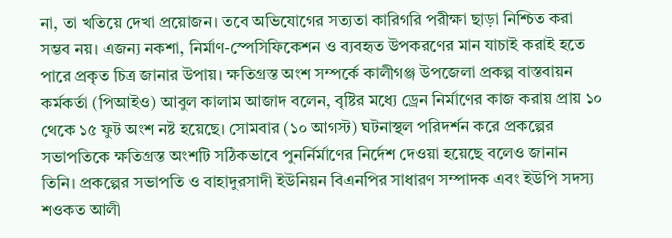না, তা খতিয়ে দেখা প্রয়োজন। তবে অভিযোগের সত্যতা কারিগরি পরীক্ষা ছাড়া নিশ্চিত করা সম্ভব নয়। এজন্য নকশা, নির্মাণ-স্পেসিফিকেশন ও ব্যবহৃত উপকরণের মান যাচাই করাই হতে পারে প্রকৃত চিত্র জানার উপায়। ক্ষতিগ্রস্ত অংশ সম্পর্কে কালীগঞ্জ উপজেলা প্রকল্প বাস্তবায়ন কর্মকর্তা (পিআইও) আবুল কালাম আজাদ বলেন, বৃষ্টির মধ্যে ড্রেন নির্মাণের কাজ করায় প্রায় ১০ থেকে ১৫ ফুট অংশ নষ্ট হয়েছে। সোমবার (১০ আগস্ট) ঘটনাস্থল পরিদর্শন করে প্রকল্পের সভাপতিকে ক্ষতিগ্রস্ত অংশটি সঠিকভাবে পুনর্নির্মাণের নির্দেশ দেওয়া হয়েছে বলেও জানান তিনি। প্রকল্পের সভাপতি ও বাহাদুরসাদী ইউনিয়ন বিএনপির সাধারণ সম্পাদক এবং ইউপি সদস্য শওকত আলী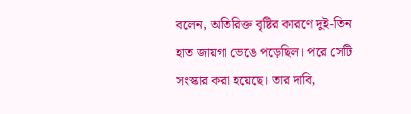বলেন, অতিরিক্ত বৃষ্টির কারণে দুই-তিন হাত জায়গা ভেঙে পড়েছিল। পরে সেটি সংস্কার করা হয়েছে। তার দাবি,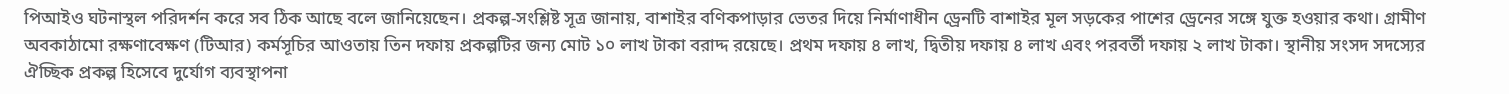পিআইও ঘটনাস্থল পরিদর্শন করে সব ঠিক আছে বলে জানিয়েছেন। প্রকল্প-সংশ্লিষ্ট সূত্র জানায়, বাশাইর বণিকপাড়ার ভেতর দিয়ে নির্মাণাধীন ড্রেনটি বাশাইর মূল সড়কের পাশের ড্রেনের সঙ্গে যুক্ত হওয়ার কথা। গ্রামীণ অবকাঠামো রক্ষণাবেক্ষণ (টিআর) কর্মসূচির আওতায় তিন দফায় প্রকল্পটির জন্য মোট ১০ লাখ টাকা বরাদ্দ রয়েছে। প্রথম দফায় ৪ লাখ, দ্বিতীয় দফায় ৪ লাখ এবং পরবর্তী দফায় ২ লাখ টাকা। স্থানীয় সংসদ সদস্যের ঐচ্ছিক প্রকল্প হিসেবে দুর্যোগ ব্যবস্থাপনা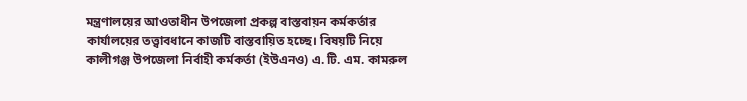মন্ত্রণালয়ের আওতাধীন উপজেলা প্রকল্প বাস্তবায়ন কর্মকর্তার কার্যালয়ের তত্ত্বাবধানে কাজটি বাস্তবায়িত হচ্ছে। বিষয়টি নিয়ে কালীগঞ্জ উপজেলা নির্বাহী কর্মকর্তা (ইউএনও) এ. টি. এম. কামরুল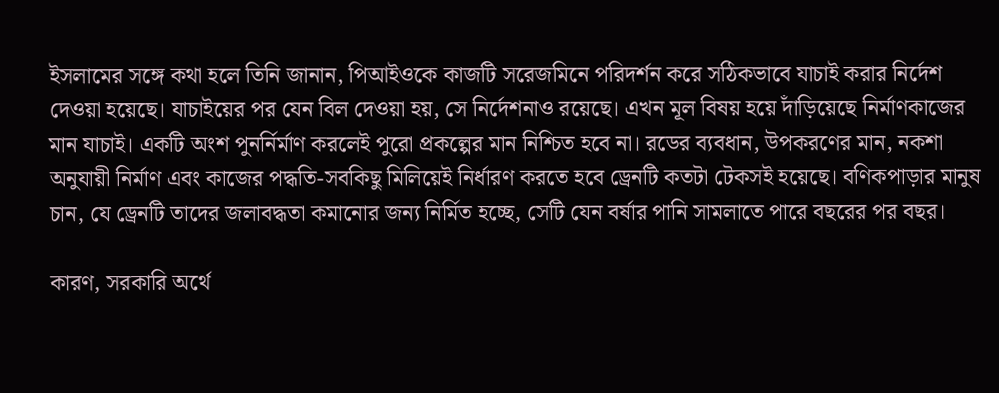ইসলামের সঙ্গে কথা হলে তিনি জানান, পিআইওকে কাজটি সরেজমিনে পরিদর্শন করে সঠিকভাবে যাচাই করার নির্দেশ দেওয়া হয়েছে। যাচাইয়ের পর যেন বিল দেওয়া হয়, সে নির্দেশনাও রয়েছে। এখন মূল বিষয় হয়ে দাঁড়িয়েছে নির্মাণকাজের মান যাচাই। একটি অংশ পুনর্নির্মাণ করলেই পুরো প্রকল্পের মান নিশ্চিত হবে না। রডের ব্যবধান, উপকরণের মান, নকশা অনুযায়ী নির্মাণ এবং কাজের পদ্ধতি-সবকিছু মিলিয়েই নির্ধারণ করতে হবে ড্রেনটি কতটা টেকসই হয়েছে। বণিকপাড়ার মানুষ চান, যে ড্রেনটি তাদের জলাবদ্ধতা কমানোর জন্য নির্মিত হচ্ছে, সেটি যেন বর্ষার পানি সামলাতে পারে বছরের পর বছর।

কারণ, সরকারি অর্থে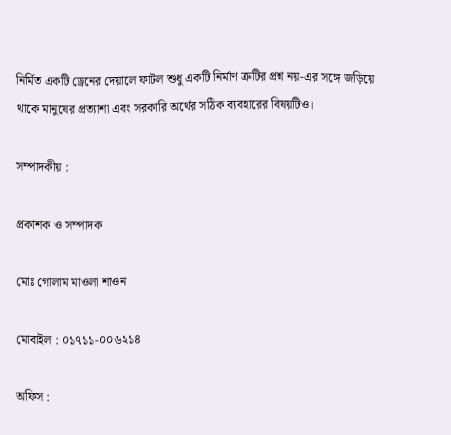নির্মিত একটি ড্রেনের দেয়ালে ফাটল শুধু একটি নির্মাণ ত্রুটির প্রশ্ন নয়-এর সঙ্গে জড়িয়ে থাকে মানুষের প্রত্যাশা এবং সরকারি অর্থের সঠিক ব্যবহারের বিষয়টিও।

সম্পাদকীয় :

প্রকাশক ও সম্পাদক

মোঃ গোলাম মাওলা শাওন

মোবাইল : ০১৭১১-০০৬২১৪

অফিস :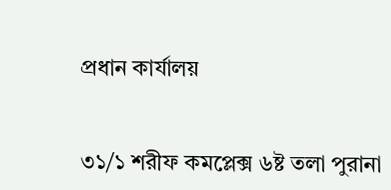প্রধান কার্যালয়


৩১/১ শরীফ কমপ্লেক্স ৬ষ্ট তলা পুরানা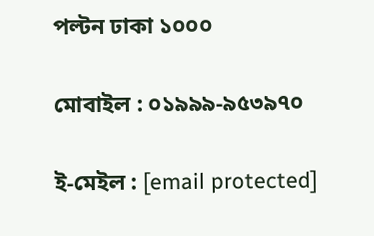পল্টন ঢাকা ১০০০

মোবাইল : ০১৯৯৯-৯৫৩৯৭০

ই-মেইল : [email protected]